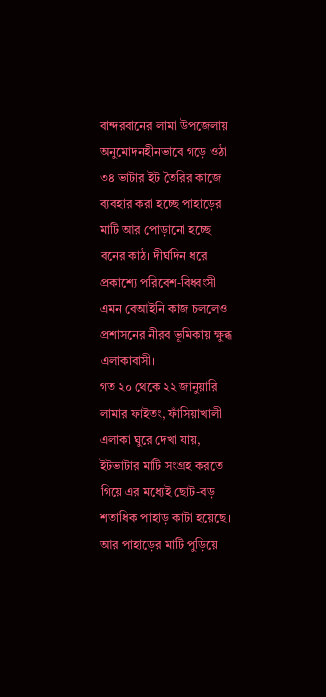বান্দরবানের লামা উপজেলায় অনুমোদনহীনভাবে গড়ে ওঠা ৩৪ ভাটার ইট তৈরির কাজে ব্যবহার করা হচ্ছে পাহাড়ের মাটি আর পোড়ানো হচ্ছে বনের কাঠ। দীর্ঘদিন ধরে প্রকাশ্যে পরিবেশ-বিধ্বংসী এমন বেআইনি কাজ চললেও প্রশাসনের নীরব ভূমিকায় ক্ষুব্ধ এলাকাবাসী।
গত ২০ থেকে ২২ জানুয়ারি লামার ফাইতং, ফাঁসিয়াখালী এলাকা ঘুরে দেখা যায়, ইটভাটার মাটি সংগ্রহ করতে গিয়ে এর মধ্যেই ছোট-বড় শতাধিক পাহাড় কাটা হয়েছে। আর পাহাড়ের মাটি পুড়িয়ে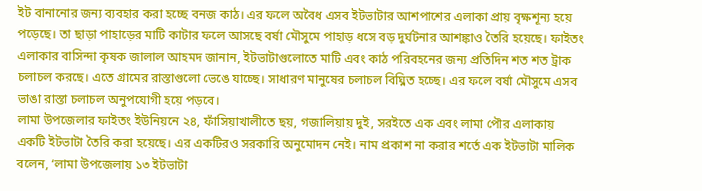ইট বানানোর জন্য ব্যবহার করা হচ্ছে বনজ কাঠ। এর ফলে অবৈধ এসব ইটভাটার আশপাশের এলাকা প্রায় বৃক্ষশূন্য হয়ে পড়েছে। তা ছাড়া পাহাড়ের মাটি কাটার ফলে আসছে বর্ষা মৌসুমে পাহাড় ধসে বড় দুর্ঘটনার আশঙ্কাও তৈরি হয়েছে। ফাইতং এলাকার বাসিন্দা কৃষক জালাল আহমদ জানান, ইটভাটাগুলোতে মাটি এবং কাঠ পরিবহনের জন্য প্রতিদিন শত শত ট্রাক চলাচল করছে। এতে গ্রামের রাস্তাগুলো ভেঙে যাচ্ছে। সাধারণ মানুষের চলাচল বিঘ্নিত হচ্ছে। এর ফলে বর্ষা মৌসুমে এসব ভাঙা রাস্তা চলাচল অনুপযোগী হয়ে পড়বে।
লামা উপজেলার ফাইতং ইউনিয়নে ২৪, ফাঁসিয়াখালীতে ছয়, গজালিয়ায় দুই, সরইতে এক এবং লামা পৌর এলাকায় একটি ইটভাটা তৈরি করা হয়েছে। এর একটিরও সরকারি অনুমোদন নেই। নাম প্রকাশ না করার শর্তে এক ইটভাটা মালিক বলেন, ‘লামা উপজেলায় ১৩ ইটভাটা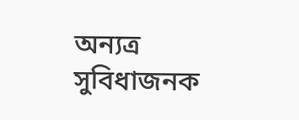অন্যত্র সুবিধাজনক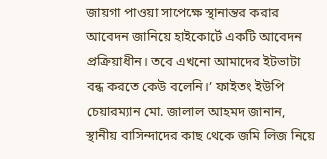জায়গা পাওয়া সাপেক্ষে স্থানান্তর করার আবেদন জানিয়ে হাইকোর্টে একটি আবেদন প্রক্রিয়াধীন। তবে এখনো আমাদের ইটভাটা বন্ধ করতে কেউ বলেনি।’ ফাইতং ইউপি চেয়ারম্যান মো. জালাল আহমদ জানান, স্থানীয় বাসিন্দাদের কাছ থেকে জমি লিজ নিয়ে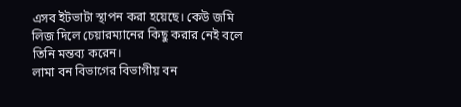এসব ইটভাটা স্থাপন করা হয়েছে। কেউ জমি লিজ দিলে চেয়ারম্যানের কিছু করার নেই বলে তিনি মন্তব্য করেন।
লামা বন বিভাগের বিভাগীয় বন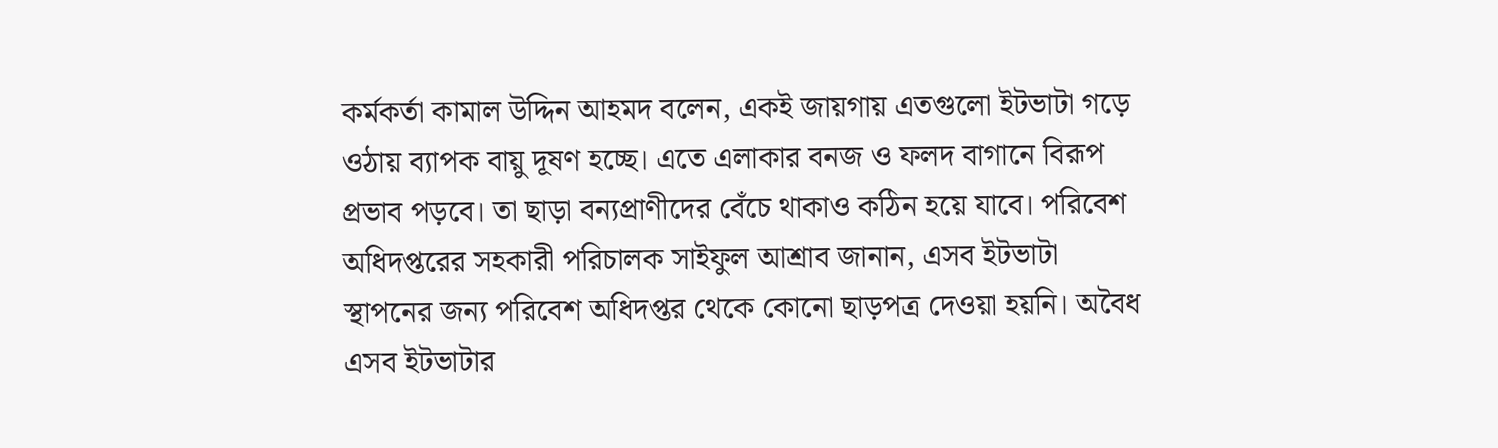কর্মকর্তা কামাল উদ্দিন আহমদ বলেন, একই জায়গায় এতগুলো ইটভাটা গড়ে ওঠায় ব্যাপক বায়ু দূষণ হচ্ছে। এতে এলাকার বনজ ও ফলদ বাগানে বিরূপ প্রভাব পড়বে। তা ছাড়া বন্যপ্রাণীদের বেঁচে থাকাও কঠিন হয়ে যাবে। পরিবেশ অধিদপ্তরের সহকারী পরিচালক সাইফুল আশ্রাব জানান, এসব ইটভাটা স্থাপনের জন্য পরিবেশ অধিদপ্তর থেকে কোনো ছাড়পত্র দেওয়া হয়নি। অবৈধ এসব ইটভাটার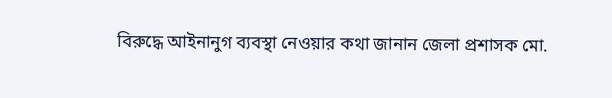বিরুদ্ধে আইনানুগ ব্যবস্থা নেওয়ার কথা জানান জেলা প্রশাসক মো.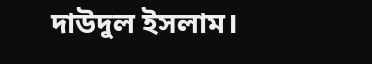দাউদুল ইসলাম।